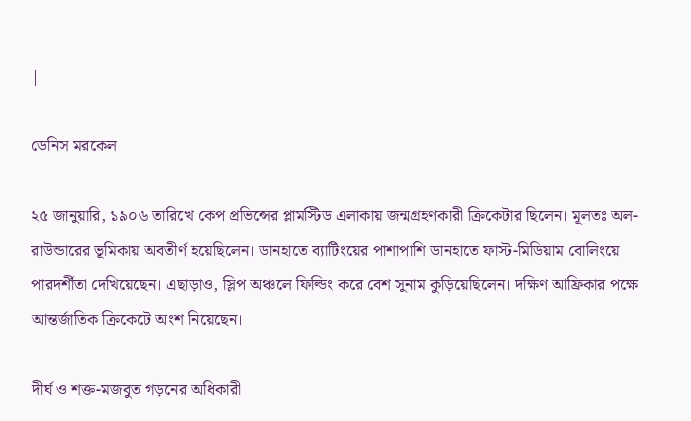|

ডেনিস মরকেল

২৫ জানুয়ারি, ১৯০৬ তারিখে কেপ প্রভিন্সের প্লামস্টিড এলাকায় জন্মগ্রহণকারী ক্রিকেটার ছিলেন। মূলতঃ অল-রাউন্ডারের ভূমিকায় অবতীর্ণ হয়েছিলেন। ডানহাতে ব্যাটিংয়ের পাশাপাশি ডানহাতে ফাস্ট-মিডিয়াম বোলিংয়ে পারদর্শীতা দেখিয়েছেন। এছাড়াও, স্লিপ অঞ্চলে ফিল্ডিং করে বেশ সুনাম কুড়িয়েছিলেন। দক্ষিণ আফ্রিকার পক্ষে আন্তর্জাতিক ক্রিকেটে অংশ নিয়েছেন।

দীর্ঘ ও শক্ত-মজবুত গড়নের অধিকারী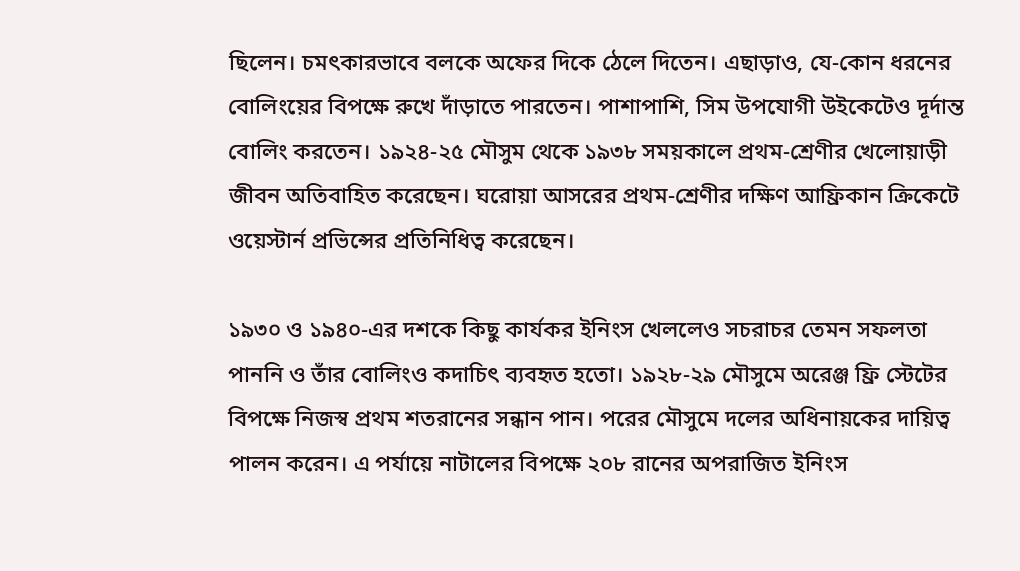ছিলেন। চমৎকারভাবে বলকে অফের দিকে ঠেলে দিতেন। এছাড়াও, যে-কোন ধরনের বোলিংয়ের বিপক্ষে রুখে দাঁড়াতে পারতেন। পাশাপাশি, সিম উপযোগী উইকেটেও দূর্দান্ত বোলিং করতেন। ১৯২৪-২৫ মৌসুম থেকে ১৯৩৮ সময়কালে প্রথম-শ্রেণীর খেলোয়াড়ী জীবন অতিবাহিত করেছেন। ঘরোয়া আসরের প্রথম-শ্রেণীর দক্ষিণ আফ্রিকান ক্রিকেটে ওয়েস্টার্ন প্রভিন্সের প্রতিনিধিত্ব করেছেন।

১৯৩০ ও ১৯৪০-এর দশকে কিছু কার্যকর ইনিংস খেললেও সচরাচর তেমন সফলতা পাননি ও তাঁর বোলিংও কদাচিৎ ব্যবহৃত হতো। ১৯২৮-২৯ মৌসুমে অরেঞ্জ ফ্রি স্টেটের বিপক্ষে নিজস্ব প্রথম শতরানের সন্ধান পান। পরের মৌসুমে দলের অধিনায়কের দায়িত্ব পালন করেন। এ পর্যায়ে নাটালের বিপক্ষে ২০৮ রানের অপরাজিত ইনিংস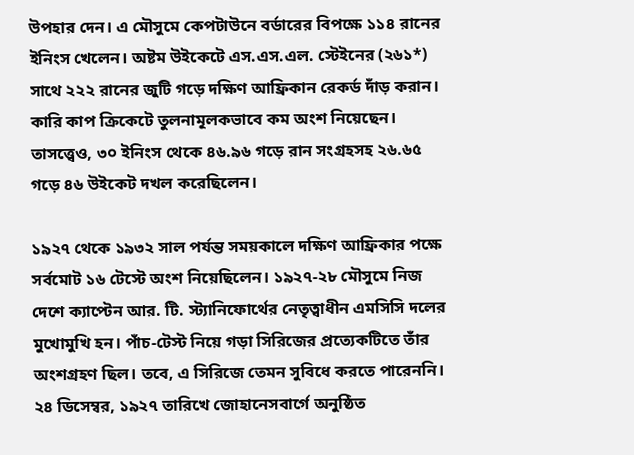উপহার দেন। এ মৌসুমে কেপটাউনে বর্ডারের বিপক্ষে ১১৪ রানের ইনিংস খেলেন। অষ্টম উইকেটে এস.এস.এল. স্টেইনের (২৬১*) সাথে ২২২ রানের জুটি গড়ে দক্ষিণ আফ্রিকান রেকর্ড দাঁড় করান। কারি কাপ ক্রিকেটে তুলনামূলকভাবে কম অংশ নিয়েছেন। তাসত্ত্বেও, ৩০ ইনিংস থেকে ৪৬.৯৬ গড়ে রান সংগ্রহসহ ২৬.৬৫ গড়ে ৪৬ উইকেট দখল করেছিলেন।

১৯২৭ থেকে ১৯৩২ সাল পর্যন্ত সময়কালে দক্ষিণ আফ্রিকার পক্ষে সর্বমোট ১৬ টেস্টে অংশ নিয়েছিলেন। ১৯২৭-২৮ মৌসুমে নিজ দেশে ক্যাপ্টেন আর. টি. স্ট্যানিফোর্থের নেতৃত্বাধীন এমসিসি দলের মুখোমুখি হন। পাঁচ-টেস্ট নিয়ে গড়া সিরিজের প্রত্যেকটিতে তাঁর অংশগ্রহণ ছিল। তবে, এ সিরিজে তেমন সুবিধে করতে পারেননি। ২৪ ডিসেম্বর, ১৯২৭ তারিখে জোহানেসবার্গে অনুষ্ঠিত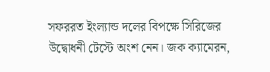সফররত ইংল্যান্ড দলের বিপক্ষে সিরিজের উদ্বোধনী টেস্টে অংশ নেন। জক ক্যামেরন,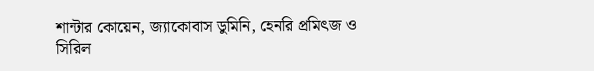শান্টার কোয়েন, জ্যাকোবাস ডুমিনি, হেনরি প্রমিৎজ ও সিরিল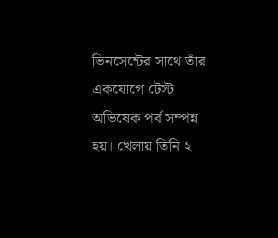ভিনসেন্টের সাথে তাঁর একযোগে টেস্ট অভিষেক পর্ব সম্পন্ন হয়। খেলায় তিনি ২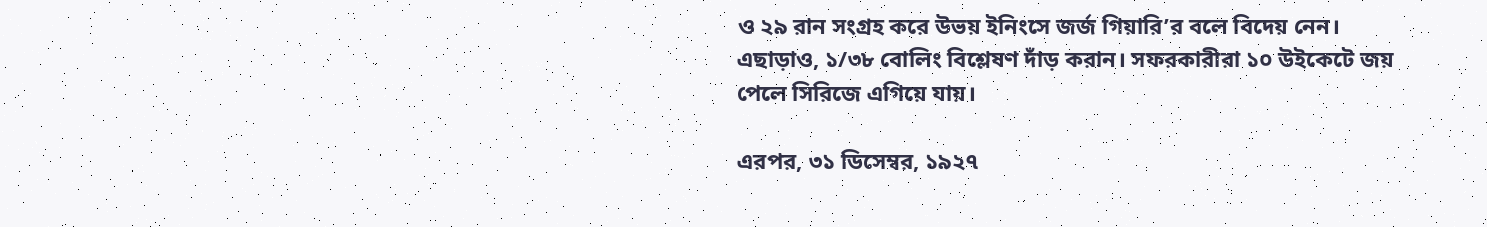ও ২৯ রান সংগ্রহ করে উভয় ইনিংসে জর্জ গিয়ারি’র বলে বিদেয় নেন। এছাড়াও, ১/৩৮ বোলিং বিশ্লেষণ দাঁড় করান। সফরকারীরা ১০ উইকেটে জয় পেলে সিরিজে এগিয়ে যায়।

এরপর, ৩১ ডিসেম্বর, ১৯২৭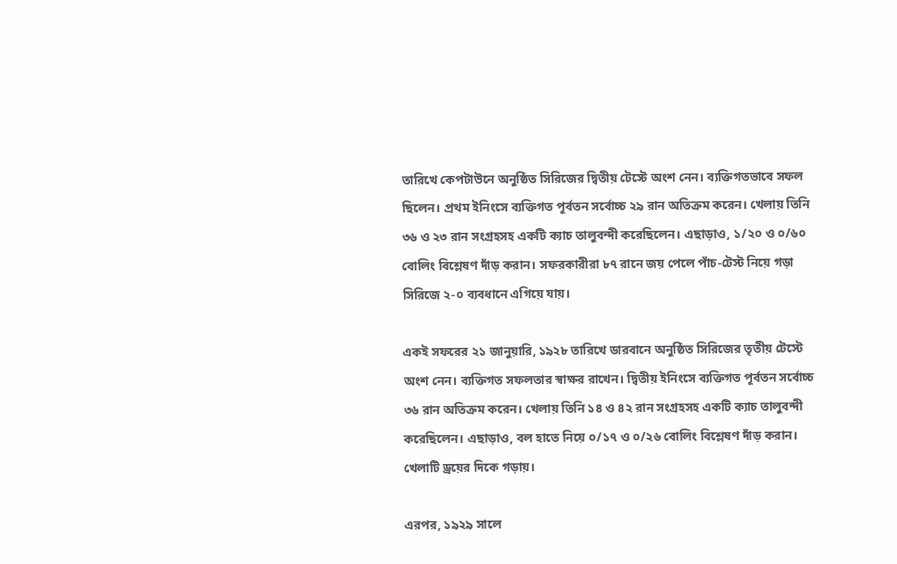তারিখে কেপটাউনে অনুষ্ঠিত সিরিজের দ্বিতীয় টেস্টে অংশ নেন। ব্যক্তিগতভাবে সফল ছিলেন। প্রথম ইনিংসে ব্যক্তিগত পূর্বতন সর্বোচ্চ ২৯ রান অতিক্রম করেন। খেলায় তিনি ৩৬ ও ২৩ রান সংগ্রহসহ একটি ক্যাচ তালুবন্দী করেছিলেন। এছাড়াও, ১/২০ ও ০/৬০ বোলিং বিশ্লেষণ দাঁড় করান। সফরকারীরা ৮৭ রানে জয় পেলে পাঁচ-টেস্ট নিয়ে গড়া সিরিজে ২-০ ব্যবধানে এগিয়ে যায়।

একই সফরের ২১ জানুয়ারি, ১৯২৮ তারিখে ডারবানে অনুষ্ঠিত সিরিজের তৃতীয় টেস্টে অংশ নেন। ব্যক্তিগত সফলতার স্বাক্ষর রাখেন। দ্বিতীয় ইনিংসে ব্যক্তিগত পূর্বতন সর্বোচ্চ ৩৬ রান অতিক্রম করেন। খেলায় তিনি ১৪ ও ৪২ রান সংগ্রহসহ একটি ক্যাচ তালুবন্দী করেছিলেন। এছাড়াও, বল হাতে নিয়ে ০/১৭ ও ০/২৬ বোলিং বিশ্লেষণ দাঁড় করান। খেলাটি ড্রয়ের দিকে গড়ায়।

এরপর, ১৯২৯ সালে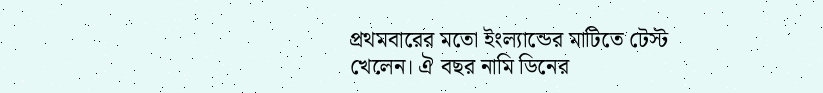প্রথমবারের মতো ইংল্যান্ডের মাটিতে টেস্ট খেলেন। ঐ বছর নামি ডিনের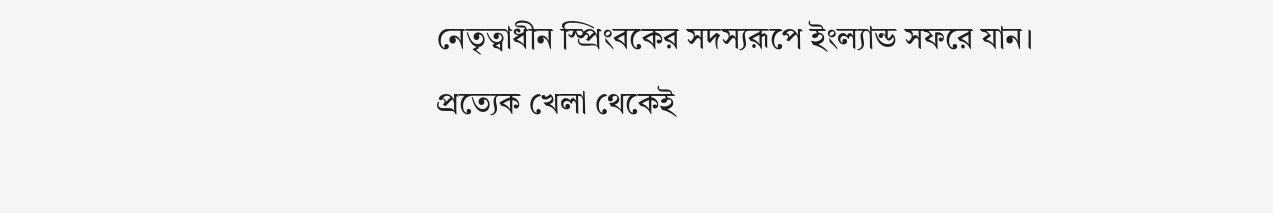নেতৃত্বাধীন স্প্রিংবকের সদস্যরূপে ইংল্যান্ড সফরে যান। প্রত্যেক খেলা থেকেই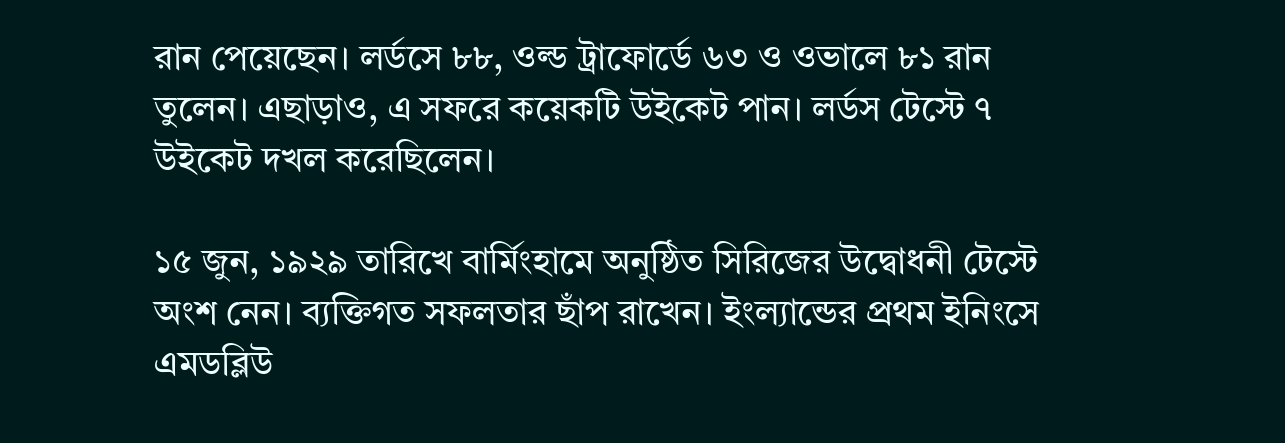রান পেয়েছেন। লর্ডসে ৮৮, ওল্ড ট্রাফোর্ডে ৬৩ ও ওভালে ৮১ রান তুলেন। এছাড়াও, এ সফরে কয়েকটি উইকেট পান। লর্ডস টেস্টে ৭ উইকেট দখল করেছিলেন।

১৫ জুন, ১৯২৯ তারিখে বার্মিংহামে অনুষ্ঠিত সিরিজের উদ্বোধনী টেস্টে অংশ নেন। ব্যক্তিগত সফলতার ছাঁপ রাখেন। ইংল্যান্ডের প্রথম ইনিংসে এমডব্লিউ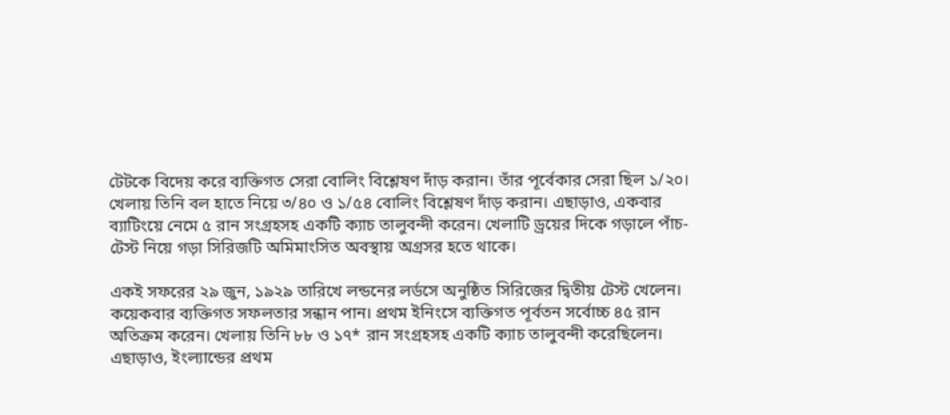টেটকে বিদেয় করে ব্যক্তিগত সেরা বোলিং বিশ্লেষণ দাঁড় করান। তাঁর পূর্বেকার সেরা ছিল ১/২০। খেলায় তিনি বল হাতে নিয়ে ৩/৪০ ও ১/৫৪ বোলিং বিশ্লেষণ দাঁড় করান। এছাড়াও, একবার ব্যাটিংয়ে নেমে ৫ রান সংগ্রহসহ একটি ক্যাচ তালুবন্দী করেন। খেলাটি ড্রয়ের দিকে গড়ালে পাঁচ-টেস্ট নিয়ে গড়া সিরিজটি অমিমাংসিত অবস্থায় অগ্রসর হতে থাকে।

একই সফরের ২৯ জুন, ১৯২৯ তারিখে লন্ডনের লর্ডসে অনুষ্ঠিত সিরিজের দ্বিতীয় টেস্ট খেলেন। কয়েকবার ব্যক্তিগত সফলতার সন্ধান পান। প্রথম ইনিংসে ব্যক্তিগত পূর্বতন সর্বোচ্চ ৪৫ রান অতিক্রম করেন। খেলায় তিনি ৮৮ ও ১৭* রান সংগ্রহসহ একটি ক্যাচ তালুবন্দী করেছিলেন। এছাড়াও, ইংল্যান্ডের প্রথম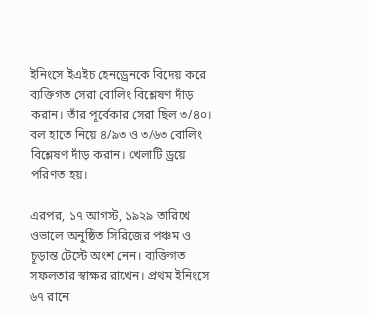ইনিংসে ইএইচ হেনড্রেনকে বিদেয় করে ব্যক্তিগত সেরা বোলিং বিশ্লেষণ দাঁড় করান। তাঁর পূর্বেকার সেরা ছিল ৩/৪০। বল হাতে নিয়ে ৪/৯৩ ও ৩/৬৩ বোলিং বিশ্লেষণ দাঁড় করান। খেলাটি ড্রয়ে পরিণত হয়।

এরপর, ১৭ আগস্ট, ১৯২৯ তারিখে ওভালে অনুষ্ঠিত সিরিজের পঞ্চম ও চূড়ান্ত টেস্টে অংশ নেন। ব্যক্তিগত সফলতার স্বাক্ষর রাখেন। প্রথম ইনিংসে ৬৭ রানে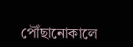পৌঁছানোকালে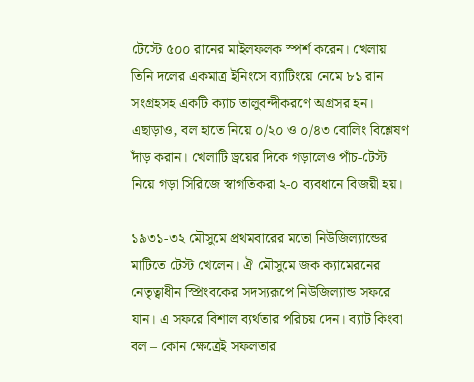টেস্টে ৫০০ রানের মাইলফলক স্পর্শ করেন। খেলায় তিনি দলের একমাত্র ইনিংসে ব্যাটিংয়ে নেমে ৮১ রান সংগ্রহসহ একটি ক্যাচ তালুবন্দীকরণে অগ্রসর হন। এছাড়াও, বল হাতে নিয়ে ০/২০ ও ০/৪৩ বোলিং বিশ্লেষণ দাঁড় করান। খেলাটি ড্রয়ের দিকে গড়ালেও পাঁচ-টেস্ট নিয়ে গড়া সিরিজে স্বাগতিকরা ২-০ ব্যবধানে বিজয়ী হয়।

১৯৩১-৩২ মৌসুমে প্রথমবারের মতো নিউজিল্যান্ডের মাটিতে টেস্ট খেলেন। ঐ মৌসুমে জক ক্যামেরনের নেতৃত্বাধীন স্প্রিংবকের সদস্যরূপে নিউজিল্যান্ড সফরে যান। এ সফরে বিশাল ব্যর্থতার পরিচয় দেন। ব্যাট কিংবা বল – কোন ক্ষেত্রেই সফলতার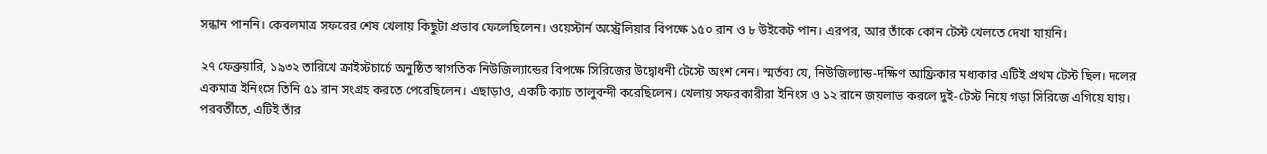সন্ধান পাননি। কেবলমাত্র সফরের শেষ খেলায় কিছুটা প্রভাব ফেলেছিলেন। ওয়েস্টার্ন অস্ট্রেলিয়ার বিপক্ষে ১৫০ রান ও ৮ উইকেট পান। এরপর, আর তাঁকে কোন টেস্ট খেলতে দেখা যায়নি।

২৭ ফেব্রুয়ারি, ১৯৩২ তারিখে ক্রাইস্টচার্চে অনুষ্ঠিত স্বাগতিক নিউজিল্যান্ডের বিপক্ষে সিরিজের উদ্বোধনী টেস্টে অংশ নেন। স্মর্তব্য যে, নিউজিল্যান্ড-দক্ষিণ আফ্রিকার মধ্যকার এটিই প্রথম টেস্ট ছিল। দলের একমাত্র ইনিংসে তিনি ৫১ রান সংগ্রহ করতে পেরেছিলেন। এছাড়াও, একটি ক্যাচ তালুবন্দী করেছিলেন। খেলায় সফরকারীরা ইনিংস ও ১২ রানে জয়লাভ করলে দুই-টেস্ট নিয়ে গড়া সিরিজে এগিয়ে যায়। পরবর্তীতে, এটিই তাঁর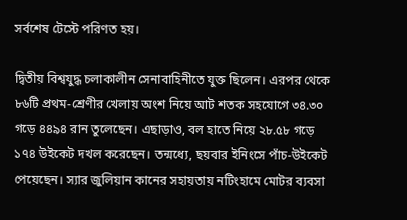সর্বশেষ টেস্টে পরিণত হয়।

দ্বিতীয় বিশ্বযুদ্ধ চলাকালীন সেনাবাহিনীতে যুক্ত ছিলেন। এরপর থেকে ৮৬টি প্রথম-শ্রেণীর খেলায় অংশ নিয়ে আট শতক সহযোগে ৩৪.৩০ গড়ে ৪৪৯৪ রান তুলেছেন। এছাড়াও, বল হাতে নিয়ে ২৮.৫৮ গড়ে ১৭৪ উইকেট দখল করেছেন। তন্মধ্যে, ছয়বার ইনিংসে পাঁচ-উইকেট পেয়েছেন। স্যার জুলিয়ান কানের সহায়তায় নটিংহামে মোটর ব্যবসা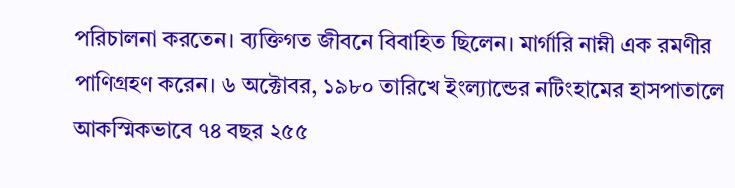পরিচালনা করতেন। ব্যক্তিগত জীবনে বিবাহিত ছিলেন। মার্গারি নাম্নী এক রমণীর পাণিগ্রহণ করেন। ৬ অক্টোবর, ১৯৮০ তারিখে ইংল্যান্ডের নটিংহামের হাসপাতালে আকস্মিকভাবে ৭৪ বছর ২৫৫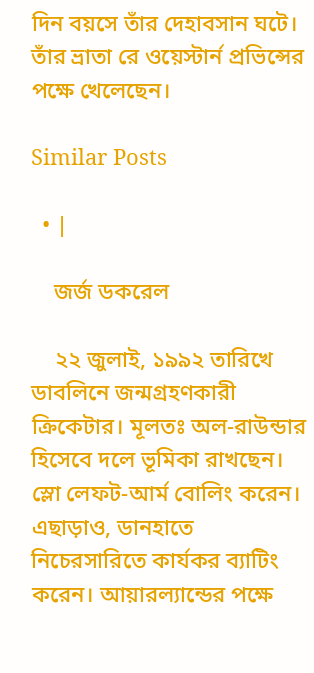দিন বয়সে তাঁর দেহাবসান ঘটে। তাঁর ভ্রাতা রে ওয়েস্টার্ন প্রভিন্সের পক্ষে খেলেছেন।

Similar Posts

  • |

    জর্জ ডকরেল

    ২২ জুলাই, ১৯৯২ তারিখে ডাবলিনে জন্মগ্রহণকারী ক্রিকেটার। মূলতঃ অল-রাউন্ডার হিসেবে দলে ভূমিকা রাখছেন। স্লো লেফট-আর্ম বোলিং করেন। এছাড়াও, ডানহাতে নিচেরসারিতে কার্যকর ব্যাটিং করেন। আয়ারল্যান্ডের পক্ষে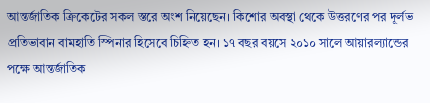আন্তর্জাতিক ক্রিকেটের সকল স্তরে অংশ নিয়েছেন। কিশোর অবস্থা থেকে উত্তরণের পর দূর্লভ প্রতিভাবান বামহাতি স্পিনার হিসেবে চিহ্নিত হন। ১৭ বছর বয়সে ২০১০ সালে আয়ারল্যান্ডের পক্ষে আন্তর্জাতিক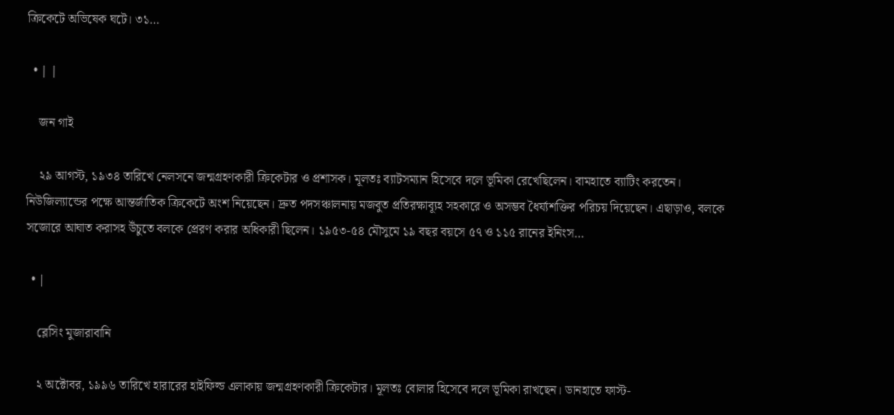ক্রিকেটে অভিষেক ঘটে। ৩১…

  • | |

    জন গাই

    ২৯ আগস্ট, ১৯৩৪ তারিখে নেলসনে জন্মগ্রহণকারী ক্রিকেটার ও প্রশাসক। মূলতঃ ব্যাটসম্যান হিসেবে দলে ভূমিকা রেখেছিলেন। বামহাতে ব্যাটিং করতেন। নিউজিল্যান্ডের পক্ষে আন্তর্জাতিক ক্রিকেটে অংশ নিয়েছেন। দ্রুত পদসঞ্চালনায় মজবুত প্রতিরক্ষাব্যূহ সহকারে ও অসম্ভব ধৈর্য্যশক্তির পরিচয় দিয়েছেন। এছাড়াও, বলকে সজোরে আঘাত করাসহ উঁচুতে বলকে প্রেরণ করার অধিকারী ছিলেন। ১৯৫৩-৫৪ মৌসুমে ১৯ বছর বয়সে ৫৭ ও ১১৫ রানের ইনিংস…

  • |

    ব্লেসিং মুজারাবানি

    ২ অক্টোবর, ১৯৯৬ তারিখে হারারের হাইফিল্ড এলাকায় জন্মগ্রহণকারী ক্রিকেটার। মূলতঃ বোলার হিসেবে দলে ভূমিকা রাখছেন। ডানহাতে ফাস্ট-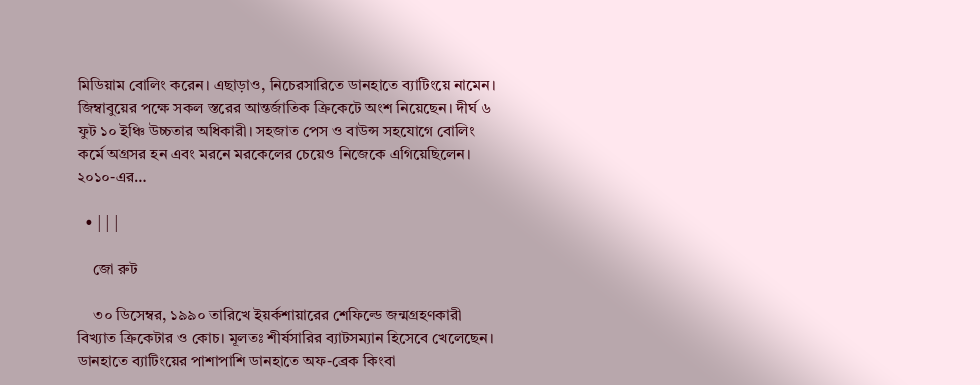মিডিয়াম বোলিং করেন। এছাড়াও, নিচেরসারিতে ডানহাতে ব্যাটিংয়ে নামেন। জিম্বাবুয়ের পক্ষে সকল স্তরের আন্তর্জাতিক ক্রিকেটে অংশ নিয়েছেন। দীর্ঘ ৬ ফুট ১০ ইঞ্চি উচ্চতার অধিকারী। সহজাত পেস ও বাউন্স সহযোগে বোলিং কর্মে অগ্রসর হন এবং মরনে মরকেলের চেয়েও নিজেকে এগিয়েছিলেন। ২০১০-এর…

  • | | |

    জো রুট

    ৩০ ডিসেম্বর, ১৯৯০ তারিখে ইয়র্কশায়ারের শেফিল্ডে জন্মগ্রহণকারী বিখ্যাত ক্রিকেটার ও কোচ। মূলতঃ শীর্ষসারির ব্যাটসম্যান হিসেবে খেলেছেন। ডানহাতে ব্যাটিংয়ের পাশাপাশি ডানহাতে অফ-ব্রেক কিংবা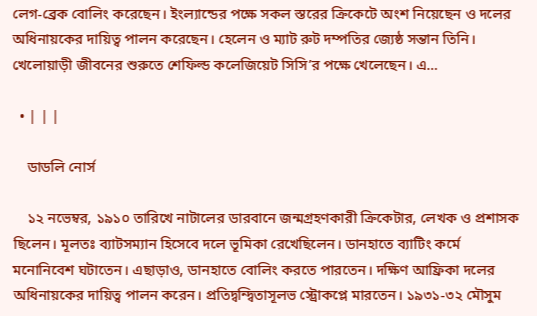লেগ-ব্রেক বোলিং করেছেন। ইংল্যান্ডের পক্ষে সকল স্তরের ক্রিকেটে অংশ নিয়েছেন ও দলের অধিনায়কের দায়িত্ব পালন করেছেন। হেলেন ও ম্যাট রুট দম্পতির জ্যেষ্ঠ সন্তান তিনি। খেলোয়াড়ী জীবনের শুরুতে শেফিল্ড কলেজিয়েট সিসি’র পক্ষে খেলেছেন। এ…

  • | | |

    ডাডলি নোর্স

    ১২ নভেম্বর, ১৯১০ তারিখে নাটালের ডারবানে জন্মগ্রহণকারী ক্রিকেটার, লেখক ও প্রশাসক ছিলেন। মূলতঃ ব্যাটসম্যান হিসেবে দলে ভূমিকা রেখেছিলেন। ডানহাতে ব্যাটিং কর্মে মনোনিবেশ ঘটাতেন। এছাড়াও, ডানহাতে বোলিং করতে পারতেন। দক্ষিণ আফ্রিকা দলের অধিনায়কের দায়িত্ব পালন করেন। প্রতিদ্বন্দ্বিতাসূলভ স্ট্রোকপ্লে মারতেন। ১৯৩১-৩২ মৌসুম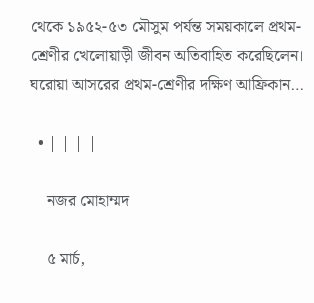থেকে ১৯৫২-৫৩ মৌসুম পর্যন্ত সময়কালে প্রথম-শ্রেণীর খেলোয়াড়ী জীবন অতিবাহিত করেছিলেন। ঘরোয়া আসরের প্রথম-শ্রেণীর দক্ষিণ আফ্রিকান…

  • | | | |

    নজর মোহাম্মদ

    ৫ মার্চ,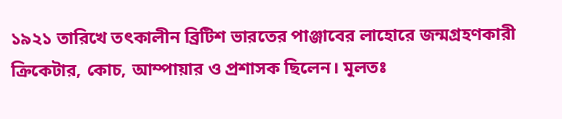১৯২১ তারিখে তৎকালীন ব্রিটিশ ভারতের পাঞ্জাবের লাহোরে জন্মগ্রহণকারী ক্রিকেটার, কোচ, আম্পায়ার ও প্রশাসক ছিলেন। মূলতঃ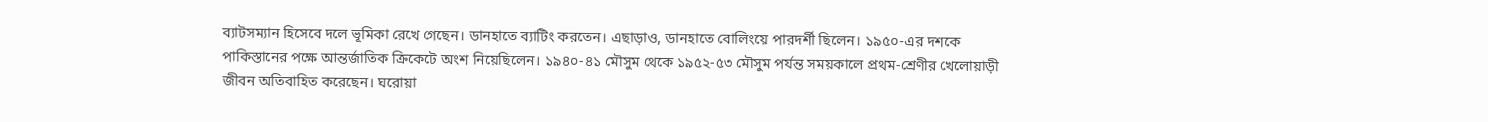ব্যাটসম্যান হিসেবে দলে ভূমিকা রেখে গেছেন। ডানহাতে ব্যাটিং করতেন। এছাড়াও, ডানহাতে বোলিংয়ে পারদর্শী ছিলেন। ১৯৫০-এর দশকে পাকিস্তানের পক্ষে আন্তর্জাতিক ক্রিকেটে অংশ নিয়েছিলেন। ১৯৪০-৪১ মৌসুম থেকে ১৯৫২-৫৩ মৌসুম পর্যন্ত সময়কালে প্রথম-শ্রেণীর খেলোয়াড়ী জীবন অতিবাহিত করেছেন। ঘরোয়া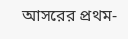আসরের প্রথম-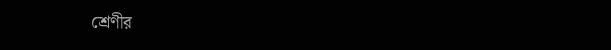শ্রেণীর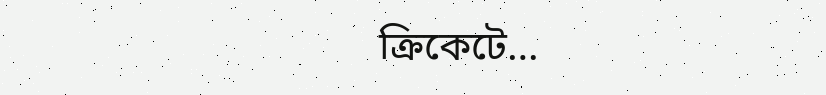ক্রিকেটে…